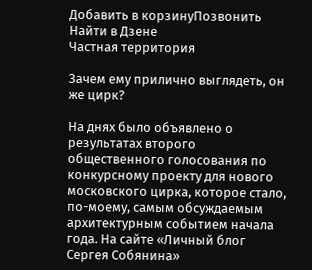Добавить в корзинуПозвонить
Найти в Дзене
Частная территория

Зачем ему прилично выглядеть, он же цирк?

На днях было объявлено о результатах второго общественного голосования по конкурсному проекту для нового московского цирка, которое стало, по-моему, самым обсуждаемым архитектурным событием начала года. На сайте «Личный блог Сергея Собянина»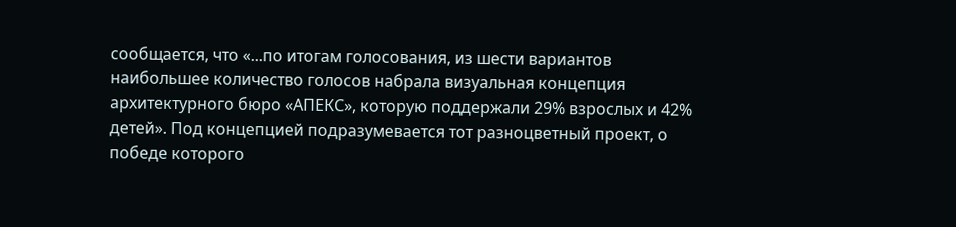сообщается, что «...по итогам голосования, из шести вариантов наибольшее количество голосов набрала визуальная концепция архитектурного бюро «АПЕКС», которую поддержали 29% взрослых и 42% детей». Под концепцией подразумевается тот разноцветный проект, о победе которого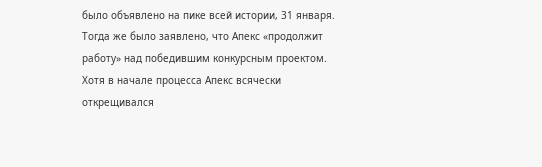было объявлено на пике всей истории, 31 января. Тогда же было заявлено, что Aпекс «продолжит работу» над победившим конкурсным проектом. Хотя в начале процесса Апекс всячески открещивался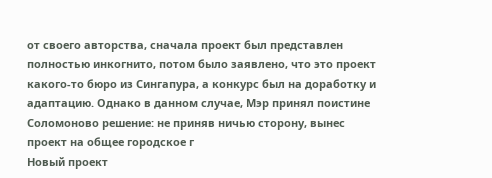от своего авторства, сначала проект был представлен полностью инкогнито, потом было заявлено, что это проект какого-то бюро из Сингапура, а конкурс был на доработку и адаптацию. Однако в данном случае, Мэр принял поистине Соломоново решение: не приняв ничью сторону, вынес проект на общее городское г
Новый проект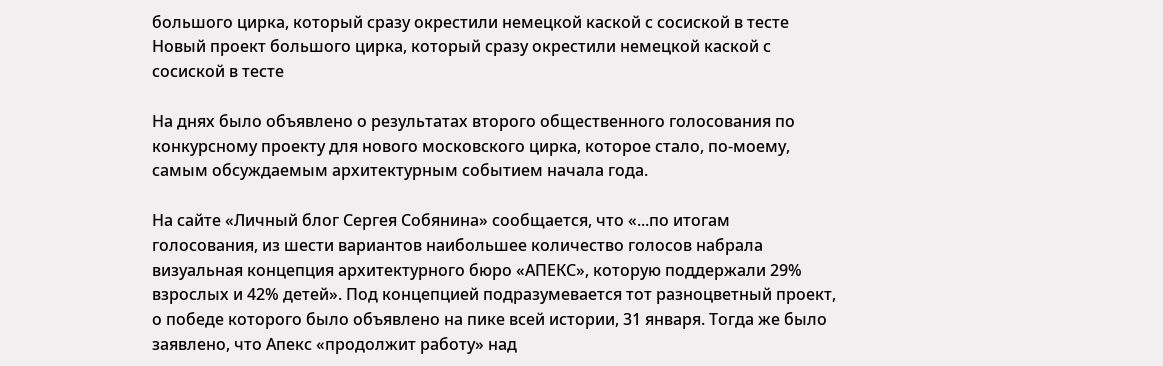большого цирка, который сразу окрестили немецкой каской с сосиской в тесте
Новый проект большого цирка, который сразу окрестили немецкой каской с сосиской в тесте

На днях было объявлено о результатах второго общественного голосования по конкурсному проекту для нового московского цирка, которое стало, по-моему, самым обсуждаемым архитектурным событием начала года.

На сайте «Личный блог Сергея Собянина» сообщается, что «...по итогам голосования, из шести вариантов наибольшее количество голосов набрала визуальная концепция архитектурного бюро «АПЕКС», которую поддержали 29% взрослых и 42% детей». Под концепцией подразумевается тот разноцветный проект, о победе которого было объявлено на пике всей истории, 31 января. Тогда же было заявлено, что Aпекс «продолжит работу» над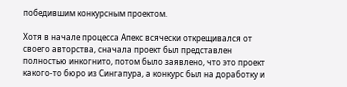победившим конкурсным проектом.

Хотя в начале процесса Апекс всячески открещивался от своего авторства, сначала проект был представлен полностью инкогнито, потом было заявлено, что это проект какого-то бюро из Сингапура, а конкурс был на доработку и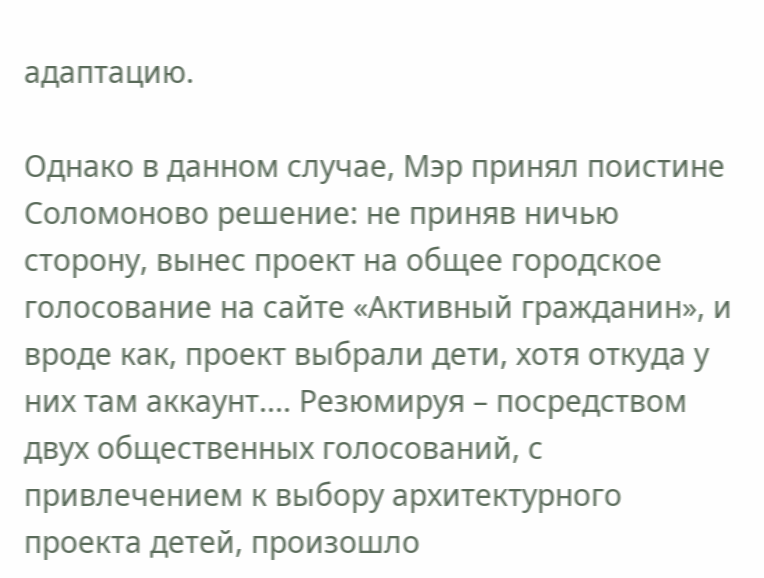адаптацию.

Однако в данном случае, Мэр принял поистине Соломоново решение: не приняв ничью сторону, вынес проект на общее городское голосование на сайте «Активный гражданин», и вроде как, проект выбрали дети, хотя откуда у них там аккаунт.... Резюмируя – посредством двух общественных голосований, с привлечением к выбору архитектурного проекта детей, произошло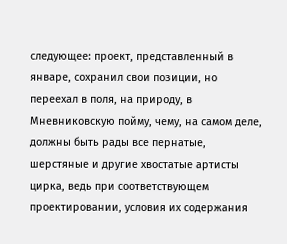следующее: проект, представленный в январе, сохранил свои позиции, но переехал в поля, на природу, в Мневниковскую пойму, чему, на самом деле, должны быть рады все пернатые, шерстяные и другие хвостатые артисты цирка, ведь при соответствующем проектировании, условия их содержания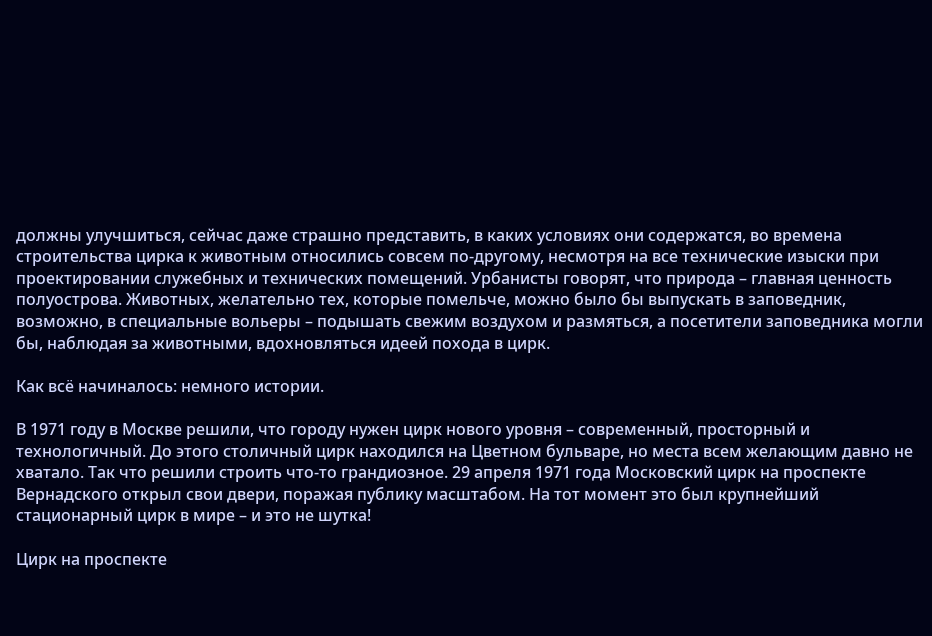должны улучшиться, сейчас даже страшно представить, в каких условиях они содержатся, во времена строительства цирка к животным относились совсем по-другому, несмотря на все технические изыски при проектировании служебных и технических помещений. Урбанисты говорят, что природа – главная ценность полуострова. Животных, желательно тех, которые помельче, можно было бы выпускать в заповедник, возможно, в специальные вольеры – подышать свежим воздухом и размяться, а посетители заповедника могли бы, наблюдая за животными, вдохновляться идеей похода в цирк.

Как всё начиналось: немного истории.

В 1971 году в Москве решили, что городу нужен цирк нового уровня – современный, просторный и технологичный. До этого столичный цирк находился на Цветном бульваре, но места всем желающим давно не хватало. Так что решили строить что-то грандиозное. 29 апреля 1971 года Московский цирк на проспекте Вернадского открыл свои двери, поражая публику масштабом. На тот момент это был крупнейший стационарный цирк в мире – и это не шутка!

Цирк на проспекте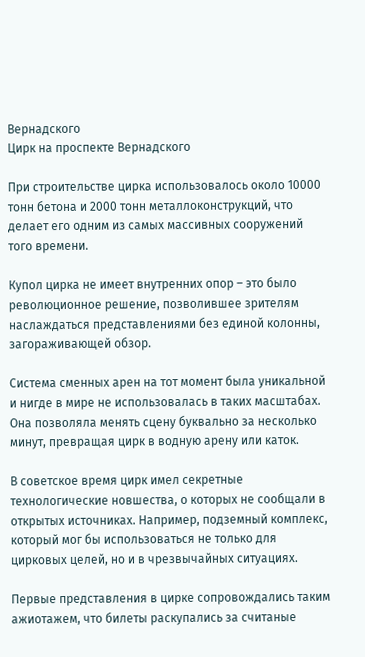Вернадского
Цирк на проспекте Вернадского

При строительстве цирка использовалось около 10000 тонн бетона и 2000 тонн металлоконструкций, что делает его одним из самых массивных сооружений того времени.

Купол цирка не имеет внутренних опор – это было революционное решение, позволившее зрителям наслаждаться представлениями без единой колонны, загораживающей обзор.

Система сменных арен на тот момент была уникальной и нигде в мире не использовалась в таких масштабах. Она позволяла менять сцену буквально за несколько минут, превращая цирк в водную арену или каток.

В советское время цирк имел секретные технологические новшества, о которых не сообщали в открытых источниках. Например, подземный комплекс, который мог бы использоваться не только для цирковых целей, но и в чрезвычайных ситуациях.

Первые представления в цирке сопровождались таким ажиотажем, что билеты раскупались за считаные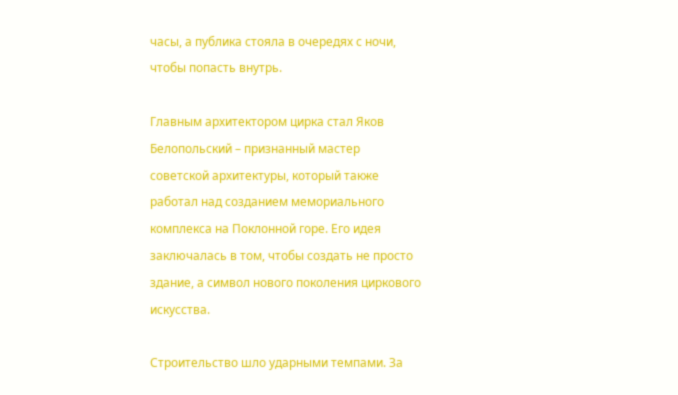часы, а публика стояла в очередях с ночи, чтобы попасть внутрь.

Главным архитектором цирка стал Яков Белопольский – признанный мастер советской архитектуры, который также работал над созданием мемориального комплекса на Поклонной горе. Его идея заключалась в том, чтобы создать не просто здание, а символ нового поколения циркового искусства.

Строительство шло ударными темпами. За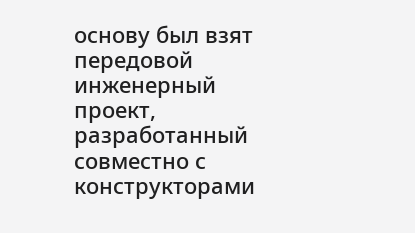основу был взят передовой инженерный проект, разработанный совместно с конструкторами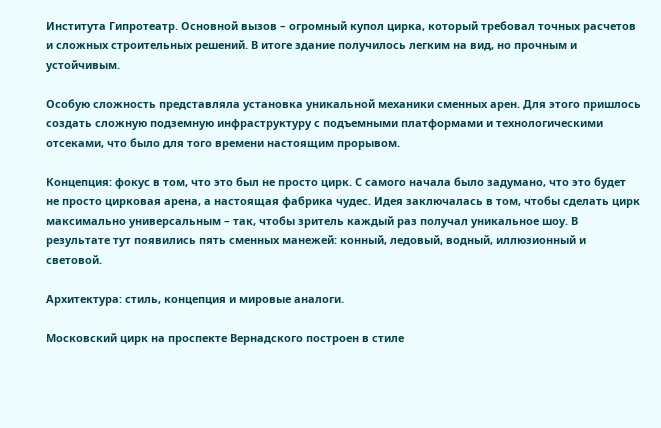Института Гипротеатр. Основной вызов – огромный купол цирка, который требовал точных расчетов и сложных строительных решений. В итоге здание получилось легким на вид, но прочным и устойчивым.

Особую сложность представляла установка уникальной механики сменных арен. Для этого пришлось создать сложную подземную инфраструктуру с подъемными платформами и технологическими отсеками, что было для того времени настоящим прорывом.

Концепция: фокус в том, что это был не просто цирк. С самого начала было задумано, что это будет не просто цирковая арена, а настоящая фабрика чудес. Идея заключалась в том, чтобы сделать цирк максимально универсальным – так, чтобы зритель каждый раз получал уникальное шоу. В результате тут появились пять сменных манежей: конный, ледовый, водный, иллюзионный и световой.

Архитектура: стиль, концепция и мировые аналоги.

Московский цирк на проспекте Вернадского построен в стиле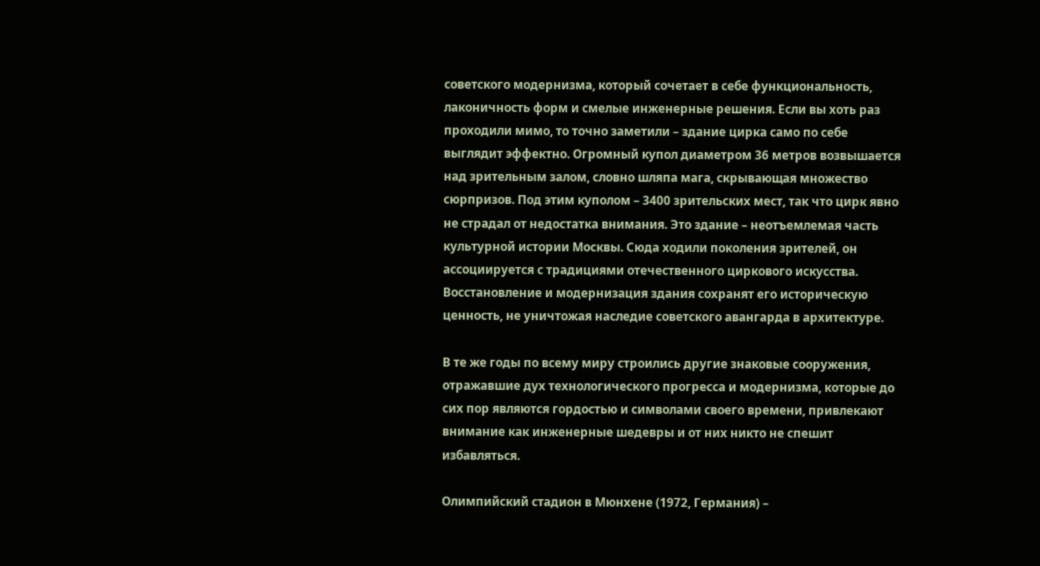советского модернизма, который сочетает в себе функциональность, лаконичность форм и смелые инженерные решения. Если вы хоть раз проходили мимо, то точно заметили – здание цирка само по себе выглядит эффектно. Огромный купол диаметром 36 метров возвышается над зрительным залом, словно шляпа мага, скрывающая множество сюрпризов. Под этим куполом – 3400 зрительских мест, так что цирк явно не страдал от недостатка внимания. Это здание – неотъемлемая часть культурной истории Москвы. Сюда ходили поколения зрителей, он ассоциируется с традициями отечественного циркового искусства. Восстановление и модернизация здания сохранят его историческую ценность, не уничтожая наследие советского авангарда в архитектуре.

В те же годы по всему миру строились другие знаковые сооружения, отражавшие дух технологического прогресса и модернизма, которые до сих пор являются гордостью и символами своего времени, привлекают внимание как инженерные шедевры и от них никто не спешит избавляться.

Олимпийский стадион в Мюнхене (1972, Германия) –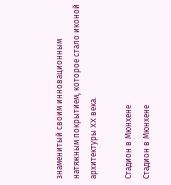знаменитый своим инновационным натяжным покрытием, которое стало иконой архитектуры XX века.

Стадион в Мюнхене
Стадион в Мюнхене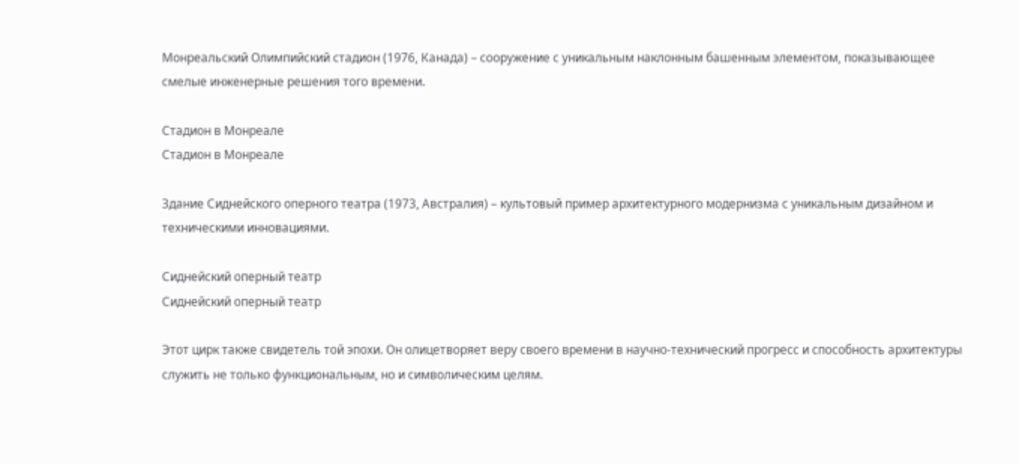Монреальский Олимпийский стадион (1976, Канада) – сооружение с уникальным наклонным башенным элементом, показывающее смелые инженерные решения того времени.

Стадион в Монреале
Стадион в Монреале

Здание Сиднейского оперного театра (1973, Австралия) – культовый пример архитектурного модернизма с уникальным дизайном и техническими инновациями.

Сиднейский оперный театр
Сиднейский оперный театр

Этот цирк также свидетель той эпохи. Он олицетворяет веру своего времени в научно-технический прогресс и способность архитектуры служить не только функциональным, но и символическим целям.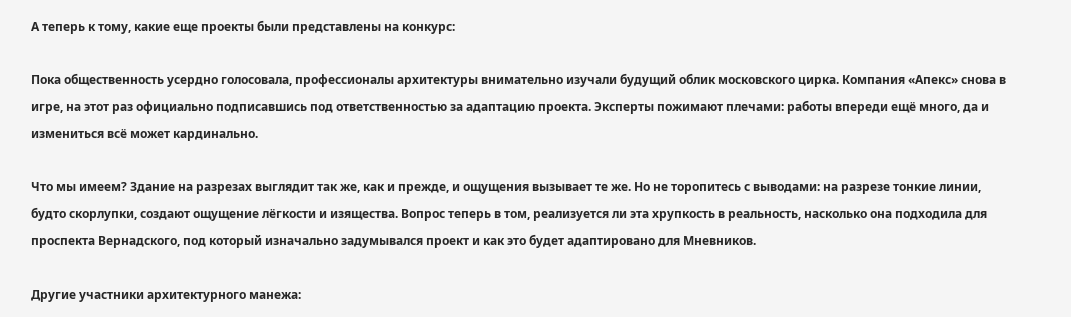А теперь к тому, какие еще проекты были представлены на конкурс:

Пока общественность усердно голосовала, профессионалы архитектуры внимательно изучали будущий облик московского цирка. Компания «Апекс» снова в игре, на этот раз официально подписавшись под ответственностью за адаптацию проекта. Эксперты пожимают плечами: работы впереди ещё много, да и измениться всё может кардинально.

Что мы имеем? Здание на разрезах выглядит так же, как и прежде, и ощущения вызывает те же. Но не торопитесь с выводами: на разрезе тонкие линии, будто скорлупки, создают ощущение лёгкости и изящества. Вопрос теперь в том, реализуется ли эта хрупкость в реальность, насколько она подходила для проспекта Вернадского, под который изначально задумывался проект и как это будет адаптировано для Мневников.

Другие участники архитектурного манежа: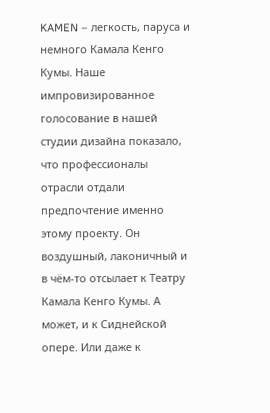KAMEN – легкость, паруса и немного Камала Кенго Кумы. Наше импровизированное голосование в нашей студии дизайна показало, что профессионалы отрасли отдали предпочтение именно этому проекту. Он воздушный, лаконичный и в чём-то отсылает к Театру Камала Кенго Кумы. А может, и к Сиднейской опере. Или даже к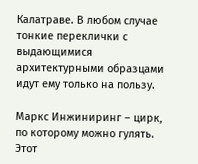Калатраве. В любом случае тонкие переклички с выдающимися архитектурными образцами идут ему только на пользу.

Маркс Инжиниринг – цирк, по которому можно гулять. Этот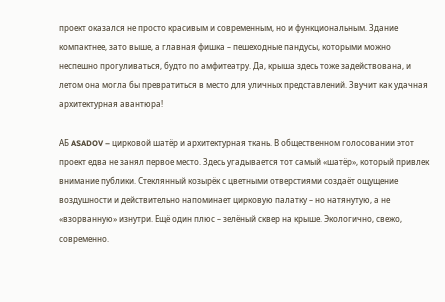проект оказался не просто красивым и современным, но и функциональным. Здание компактнее, зато выше, а главная фишка – пешеходные пандусы, которыми можно неспешно прогуливаться, будто по амфитеатру. Да, крыша здесь тоже задействована, и летом она могла бы превратиться в место для уличных представлений. Звучит как удачная архитектурная авантюра!

АБ ASADOV – цирковой шатёр и архитектурная ткань. В общественном голосовании этот проект едва не занял первое место. Здесь угадывается тот самый «шатёр», который привлек внимание публики. Стеклянный козырёк с цветными отверстиями создаёт ощущение воздушности и действительно напоминает цирковую палатку – но натянутую, а не «взорванную» изнутри. Ещё один плюс – зелёный сквер на крыше. Экологично, свежо, современно.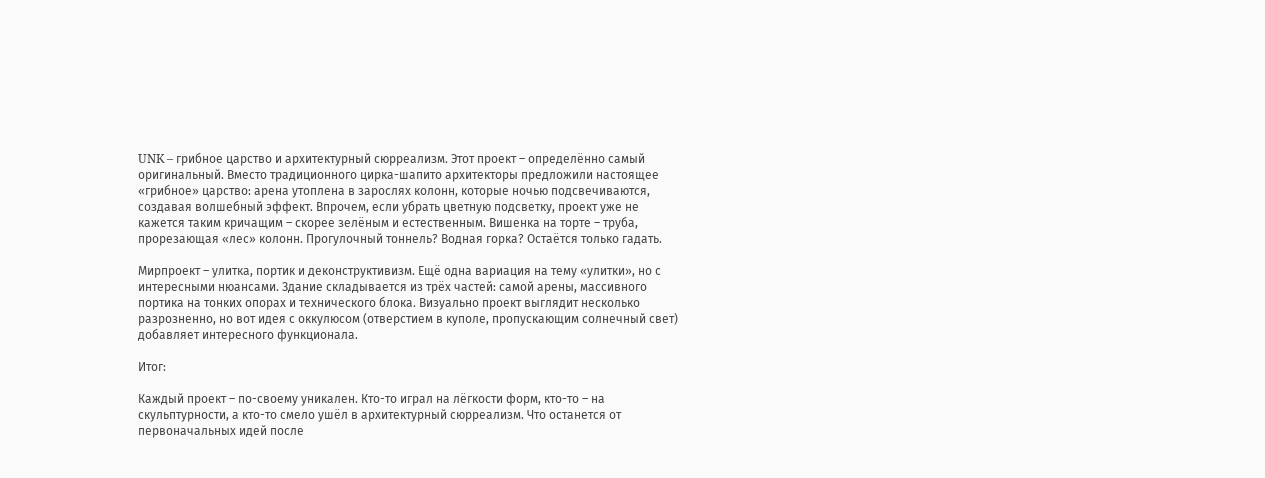UNK – грибное царство и архитектурный сюрреализм. Этот проект – определённо самый оригинальный. Вместо традиционного цирка-шапито архитекторы предложили настоящее «грибное» царство: арена утоплена в зарослях колонн, которые ночью подсвечиваются, создавая волшебный эффект. Впрочем, если убрать цветную подсветку, проект уже не кажется таким кричащим – скорее зелёным и естественным. Вишенка на торте – труба, прорезающая «лес» колонн. Прогулочный тоннель? Водная горка? Остаётся только гадать.

Мирпроект – улитка, портик и деконструктивизм. Ещё одна вариация на тему «улитки», но с интересными нюансами. Здание складывается из трёх частей: самой арены, массивного портика на тонких опорах и технического блока. Визуально проект выглядит несколько разрозненно, но вот идея с оккулюсом (отверстием в куполе, пропускающим солнечный свет) добавляет интересного функционала.

Итог:

Каждый проект – по-своему уникален. Кто-то играл на лёгкости форм, кто-то – на скульптурности, а кто-то смело ушёл в архитектурный сюрреализм. Что останется от первоначальных идей после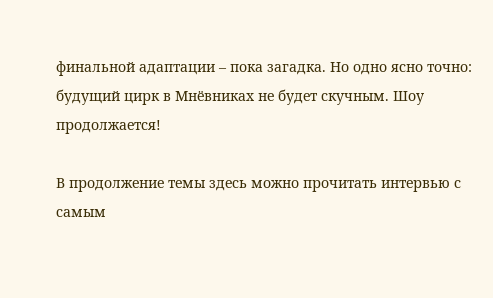финальной адаптации – пока загадка. Но одно ясно точно: будущий цирк в Мнёвниках не будет скучным. Шоу продолжается!

В продолжение темы здесь можно прочитать интервью с самым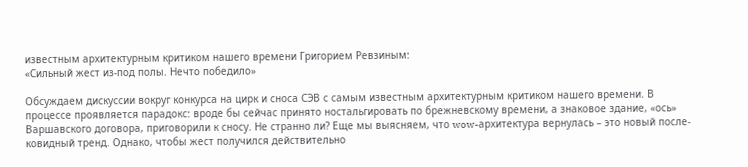известным архитектурным критиком нашего времени Григорием Ревзиным:
«Сильный жест из-под полы. Нечто победило»

Обсуждаем дискуссии вокруг конкурса на цирк и сноса СЭВ с самым известным архитектурным критиком нашего времени. В процессе проявляется парадокс: вроде бы сейчас принято ностальгировать по брежневскому времени, а знаковое здание, «ось» Варшавского договора, приговорили к сносу. Не странно ли? Еще мы выясняем, что wow-архитектура вернулась – это новый после-ковидный тренд. Однако, чтобы жест получился действительно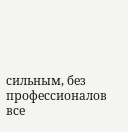сильным, без профессионалов все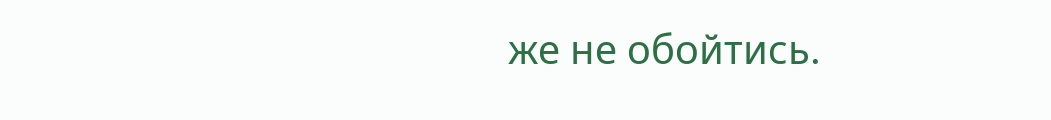же не обойтись.